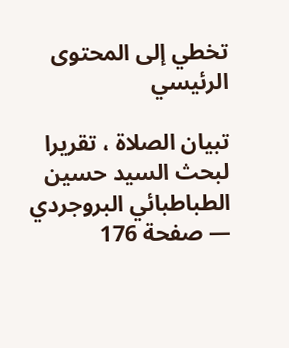تخطي إلى المحتوى الرئيسي

تبيان الصلاة ، تقريرا لبحث السيد حسين الطباطبائي البروجردي — صفحة 176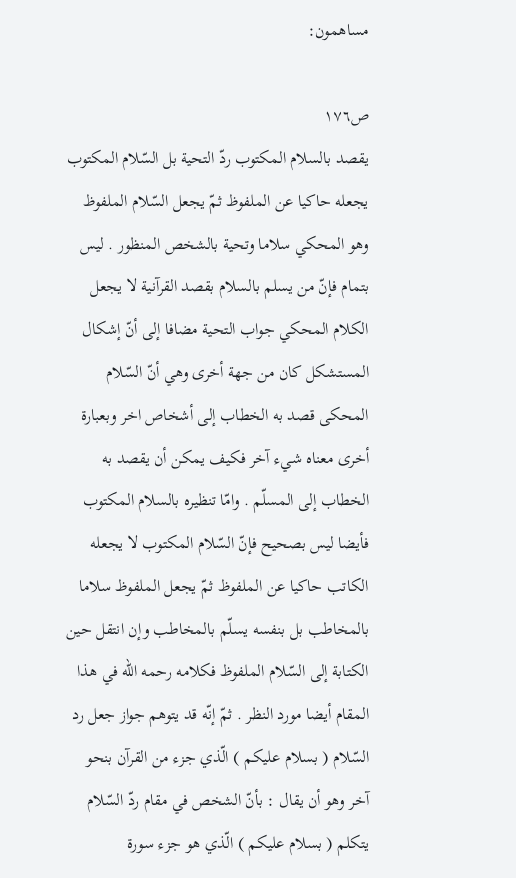مساهمون:

ص١٧٦
يقصد بالسلام المكتوب ردّ التحية بل السّلام المكتوب يجعله حاكيا عن الملفوظ ثمّ يجعل السّلام الملفوظ وهو المحكي سلاما وتحية بالشخص المنظور . ليس بتمام فإنّ من يسلم بالسلام بقصد القرآنية لا يجعل الكلام المحكي جواب التحية مضافا إلى أنّ إشكال المستشكل كان من جهة أخرى وهي أنّ السّلام المحكى قصد به الخطاب إلى أشخاص اخر وبعبارة أخرى معناه شيء آخر فكيف يمكن أن يقصد به الخطاب إلى المسلّم . وامّا تنظيره بالسلام المكتوب فأيضا ليس بصحيح فإنّ السّلام المكتوب لا يجعله الكاتب حاكيا عن الملفوظ ثمّ يجعل الملفوظ سلاما بالمخاطب بل بنفسه يسلّم بالمخاطب وإن انتقل حين الكتابة إلى السّلام الملفوظ فكلامه رحمه اللّه في هذا المقام أيضا مورد النظر . ثمّ إنّه قد يتوهم جواز جعل رد السّلام ( بسلام عليكم ) الّذي جزء من القرآن بنحو آخر وهو أن يقال : بأنّ الشخص في مقام ردّ السّلام يتكلم ( بسلام عليكم ) الّذي هو جزء سورة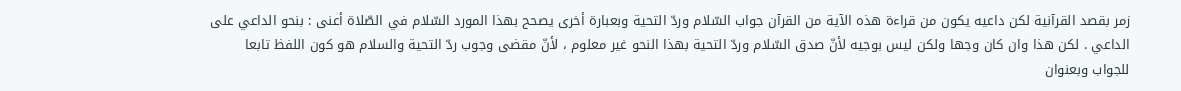زمر بقصد القرآنية لكن داعيه يكون من قراءة هذه الآية من القرآن جواب السّلام وردّ التحية وبعبارة أخرى يصحح بهذا المورد السّلام في الصّلاة أعنى : بنحو الداعي على الداعي . لكن هذا وان كان وجها ولكن ليس بوجيه لأنّ صدق السّلام وردّ التحية بهذا النحو غير معلوم ، لأنّ مقضى وجوب ردّ التحية والسلام هو كون اللفظ تابعا للجواب وبعنوان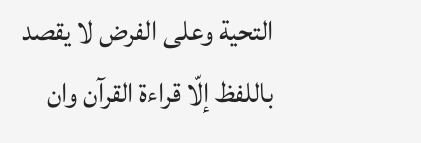التحية وعلى الفرض لا يقصد باللفظ إلّا قراءة القرآن وان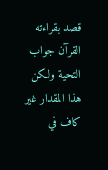قصد بقراءته القرآن جواب التحية ولكن هذا المقدار غير كاف في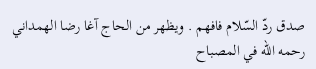صدق ردّ السّلام فافهم . ويظهر من الحاج آغا رضا الهمداني رحمه اللّه في المصباح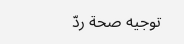توجيه صحة ردّ